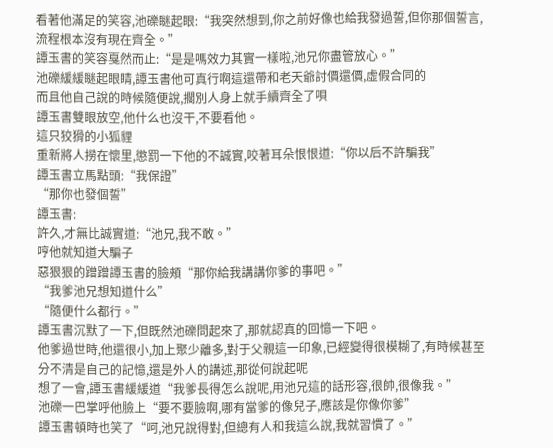看著他滿足的笑容,池礫瞇起眼:“我突然想到,你之前好像也給我發過誓,但你那個誓言,流程根本沒有現在齊全。”
譚玉書的笑容戛然而止:“是是嗎效力其實一樣啦,池兄你盡管放心。”
池礫緩緩瞇起眼睛,譚玉書他可真行啊這還帶和老天爺討價還價,虛假合同的
而且他自己說的時候隨便說,擱別人身上就手續齊全了唄
譚玉書雙眼放空,他什么也沒干,不要看他。
這只狡猾的小狐貍
重新將人撈在懷里,懲罰一下他的不誠實,咬著耳朵恨恨道:“你以后不許騙我”
譚玉書立馬點頭:“我保證”
“那你也發個誓”
譚玉書:
許久,才無比誠實道:“池兄,我不敢。”
哼他就知道大騙子
惡狠狠的蹭蹭譚玉書的臉頰“那你給我講講你爹的事吧。”
“我爹池兄想知道什么”
“隨便什么都行。”
譚玉書沉默了一下,但既然池礫問起來了,那就認真的回憶一下吧。
他爹過世時,他還很小,加上聚少離多,對于父親這一印象,已經變得很模糊了,有時候甚至分不清是自己的記憶,還是外人的講述,那從何說起呢
想了一會,譚玉書緩緩道“我爹長得怎么說呢,用池兄這的話形容,很帥,很像我。”
池礫一巴掌呼他臉上“要不要臉啊,哪有當爹的像兒子,應該是你像你爹”
譚玉書頓時也笑了“呵,池兄說得對,但總有人和我這么說,我就習慣了。”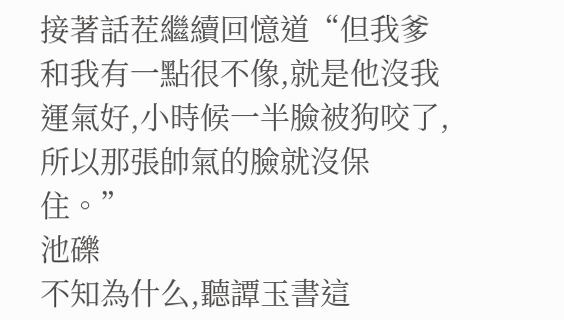接著話茬繼續回憶道“但我爹和我有一點很不像,就是他沒我運氣好,小時候一半臉被狗咬了,所以那張帥氣的臉就沒保住。”
池礫
不知為什么,聽譚玉書這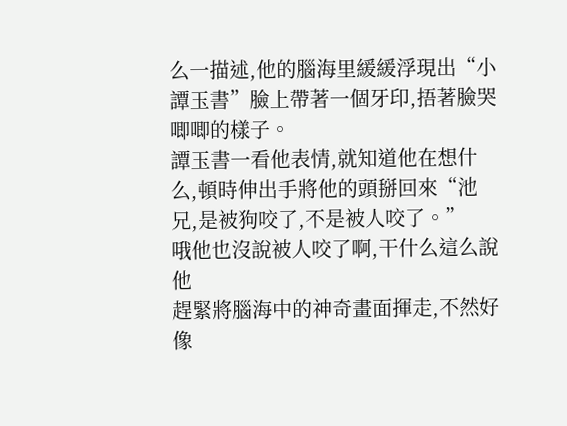么一描述,他的腦海里緩緩浮現出“小譚玉書”臉上帶著一個牙印,捂著臉哭唧唧的樣子。
譚玉書一看他表情,就知道他在想什么,頓時伸出手將他的頭掰回來“池兄,是被狗咬了,不是被人咬了。”
哦他也沒說被人咬了啊,干什么這么說他
趕緊將腦海中的神奇畫面揮走,不然好像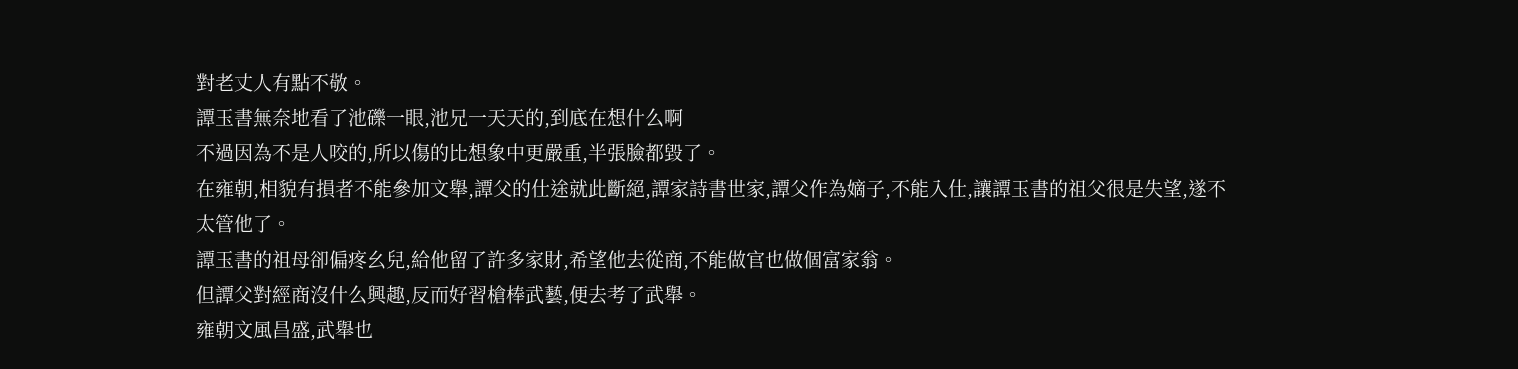對老丈人有點不敬。
譚玉書無奈地看了池礫一眼,池兄一天天的,到底在想什么啊
不過因為不是人咬的,所以傷的比想象中更嚴重,半張臉都毀了。
在雍朝,相貌有損者不能參加文舉,譚父的仕途就此斷絕,譚家詩書世家,譚父作為嫡子,不能入仕,讓譚玉書的祖父很是失望,遂不太管他了。
譚玉書的祖母卻偏疼幺兒,給他留了許多家財,希望他去從商,不能做官也做個富家翁。
但譚父對經商沒什么興趣,反而好習槍棒武藝,便去考了武舉。
雍朝文風昌盛,武舉也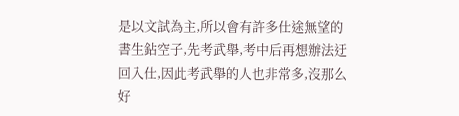是以文試為主,所以會有許多仕途無望的書生鉆空子,先考武舉,考中后再想辦法迂回入仕,因此考武舉的人也非常多,沒那么好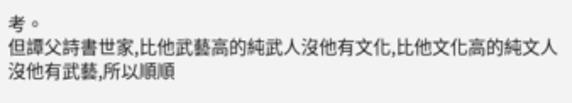考。
但譚父詩書世家,比他武藝高的純武人沒他有文化,比他文化高的純文人沒他有武藝,所以順順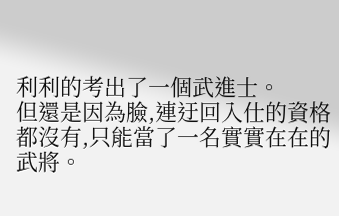利利的考出了一個武進士。
但還是因為臉,連迂回入仕的資格都沒有,只能當了一名實實在在的武將。